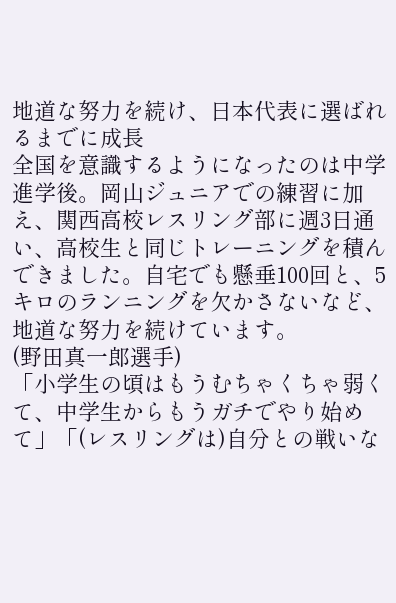地道な努力を続け、日本代表に選ばれるまでに成長
全国を意識するようになったのは中学進学後。岡山ジュニアでの練習に加え、関西高校レスリング部に週3日通い、高校生と同じトレーニングを積んできました。自宅でも懸垂100回と、5キロのランニングを欠かさないなど、地道な努力を続けています。
(野田真一郎選手)
「小学生の頃はもうむちゃくちゃ弱くて、中学生からもうガチでやり始めて」「(レスリングは)自分との戦いな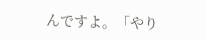んですよ。「やり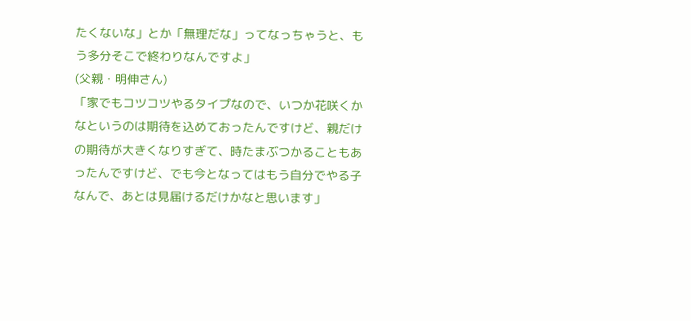たくないな」とか「無理だな」ってなっちゃうと、もう多分そこで終わりなんですよ」
(父親・明伸さん)
「家でもコツコツやるタイプなので、いつか花咲くかなというのは期待を込めておったんですけど、親だけの期待が大きくなりすぎて、時たまぶつかることもあったんですけど、でも今となってはもう自分でやる子なんで、あとは見届けるだけかなと思います」